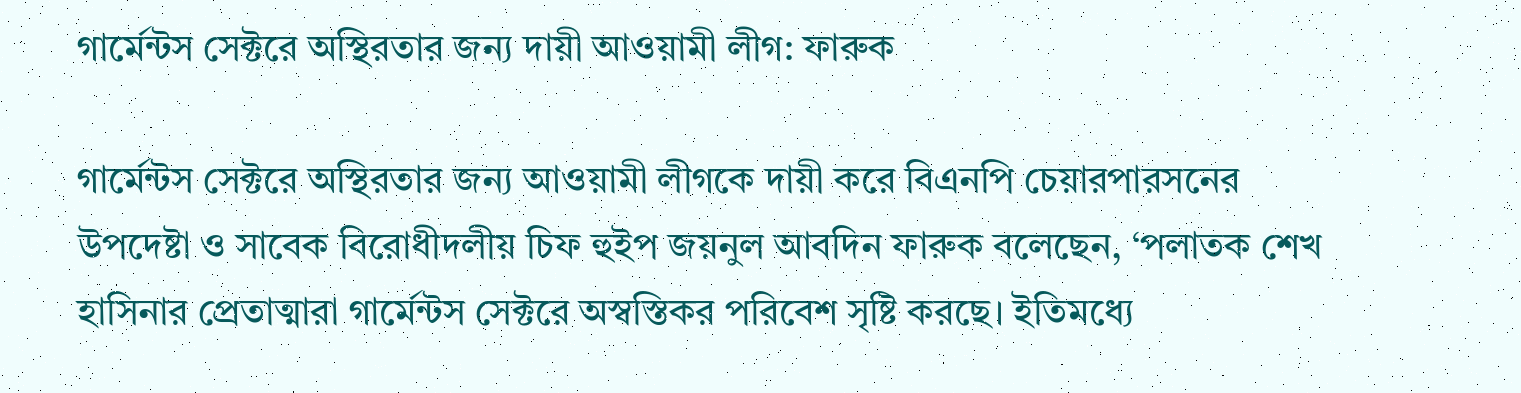গার্মেন্টস সেক্টরে অস্থিরতার জন্য দায়ী আওয়ামী লীগ: ফারুক

গার্মেন্টস সেক্টরে অস্থিরতার জন্য আওয়ামী লীগকে দায়ী করে বিএনপি চেয়ারপারসনের উপদেষ্টা ও সাবেক বিরোধীদলীয় চিফ হুইপ জয়নুল আবদিন ফারুক বলেছেন, ‘পলাতক শেখ হাসিনার প্রেতাত্মারা গার্মেন্টস সেক্টরে অস্বস্তিকর পরিবেশ সৃষ্টি করছে। ইতিমধ্যে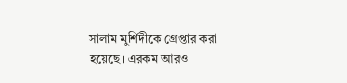সালাম মুর্শিদীকে গ্রেপ্তার করা হয়েছে। এরকম আরও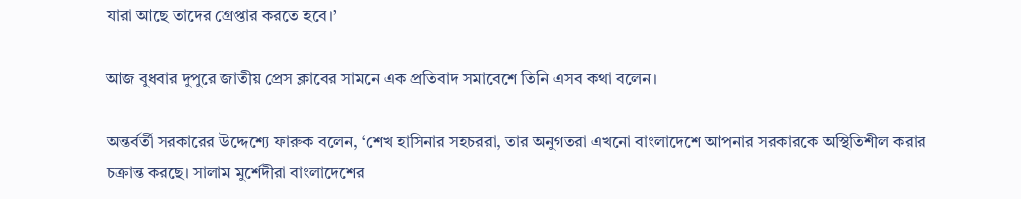যারা আছে তাদের গ্রেপ্তার করতে হবে।’

আজ বুধবার দুপুরে জাতীয় প্রেস ক্লাবের সামনে এক প্রতিবাদ সমাবেশে তিনি এসব কথা বলেন।

অন্তর্বর্তী সরকারের উদ্দেশ্যে ফারুক বলেন, ‘শেখ হাসিনার সহচররা, তার অনুগতরা এখনো বাংলাদেশে আপনার সরকারকে অস্থিতিশীল করার চক্রান্ত করছে। সালাম মুর্শেদীরা বাংলাদেশের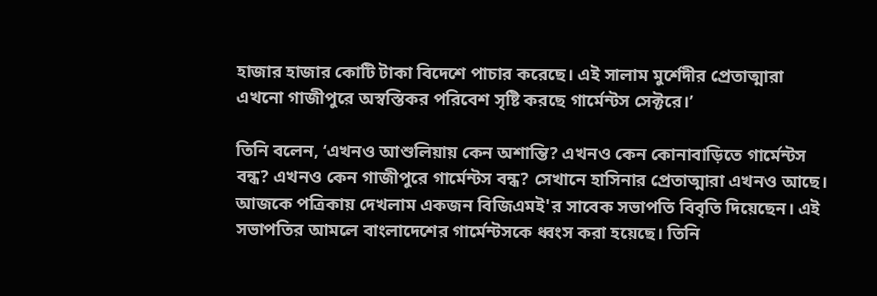হাজার হাজার কোটি টাকা বিদেশে পাচার করেছে। এই সালাম মুর্শেদীর প্রেতাত্মারা এখনো গাজীপুরে অস্বস্তিকর পরিবেশ সৃষ্টি করছে গার্মেন্টস সেক্টরে।’

তিনি বলেন, ‘এখনও আশুলিয়ায় কেন অশান্তি? এখনও কেন কোনাবাড়িতে গার্মেন্টস বন্ধ? এখনও কেন গাজীপুরে গার্মেন্টস বন্ধ? সেখানে হাসিনার প্রেতাত্মারা এখনও আছে। আজকে পত্রিকায় দেখলাম একজন বিজিএমই'র সাবেক সভাপতি বিবৃতি দিয়েছেন। এই সভাপতির আমলে বাংলাদেশের গার্মেন্টসকে ধ্বংস করা হয়েছে। তিনি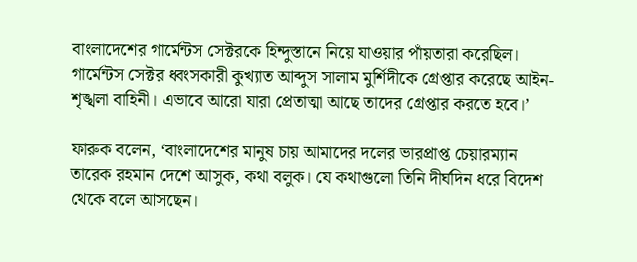বাংলাদেশের গার্মেন্টস সেক্টরকে হিন্দুস্তানে নিয়ে যাওয়ার পাঁয়তারা করেছিল। গার্মেন্টস সেক্টর ধ্বংসকারী কুখ্যাত আব্দুস সালাম মুর্শিদীকে গ্রেপ্তার করেছে আইন-শৃঙ্খলা বাহিনী। এভাবে আরো যারা প্রেতাত্মা আছে তাদের গ্রেপ্তার করতে হবে।’

ফারুক বলেন, ‘বাংলাদেশের মানুষ চায় আমাদের দলের ভারপ্রাপ্ত চেয়ারম্যান তারেক রহমান দেশে আসুক, কথা বলুক। যে কথাগুলো তিনি দীর্ঘদিন ধরে বিদেশ থেকে বলে আসছেন।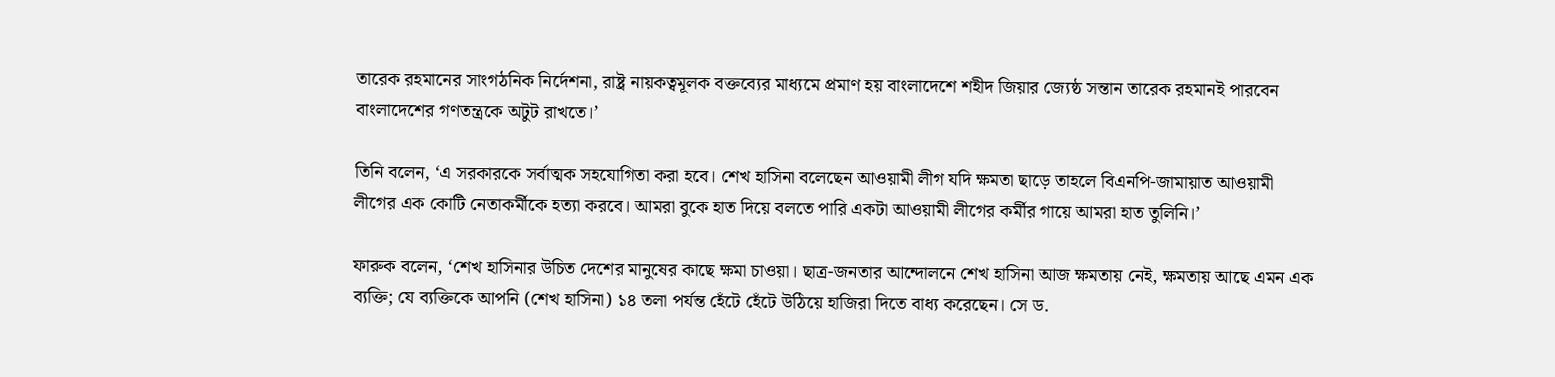তারেক রহমানের সাংগঠনিক নির্দেশনা, রাষ্ট্র নায়কত্বমূলক বক্তব্যের মাধ্যমে প্রমাণ হয় বাংলাদেশে শহীদ জিয়ার জ্যেষ্ঠ সন্তান তারেক রহমানই পারবেন বাংলাদেশের গণতন্ত্রকে অটুট রাখতে।’

তিনি বলেন, ‘এ সরকারকে সর্বাত্মক সহযোগিতা করা হবে। শেখ হাসিনা বলেছেন আওয়ামী লীগ যদি ক্ষমতা ছাড়ে তাহলে বিএনপি-জামায়াত আওয়ামী লীগের এক কোটি নেতাকর্মীকে হত্যা করবে। আমরা বুকে হাত দিয়ে বলতে পারি একটা আওয়ামী লীগের কর্মীর গায়ে আমরা হাত তুলিনি।’

ফারুক বলেন, ‘শেখ হাসিনার উচিত দেশের মানুষের কাছে ক্ষমা চাওয়া। ছাত্র-জনতার আন্দোলনে শেখ হাসিনা আজ ক্ষমতায় নেই, ক্ষমতায় আছে এমন এক ব্যক্তি; যে ব্যক্তিকে আপনি (শেখ হাসিনা) ১৪ তলা পর্যন্ত হেঁটে হেঁটে উঠিয়ে হাজিরা দিতে বাধ্য করেছেন। সে ড.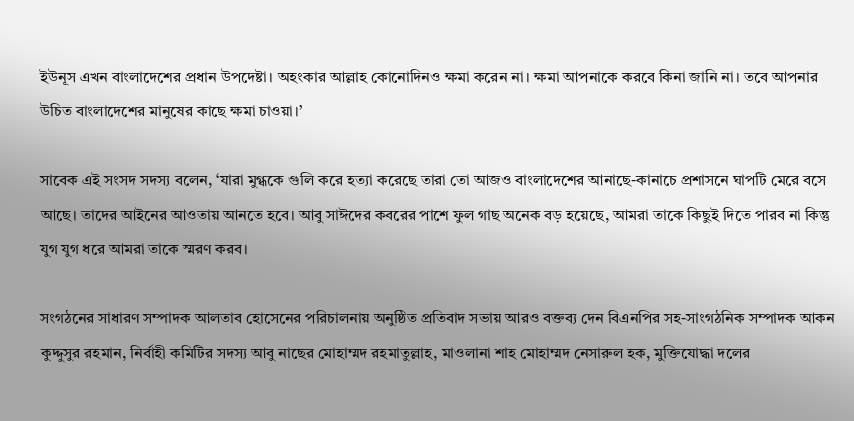ইউনূস এখন বাংলাদেশের প্রধান উপদেষ্টা। অহংকার আল্লাহ কোনোদিনও ক্ষমা করেন না। ক্ষমা আপনাকে করবে কিনা জানি না। তবে আপনার উচিত বাংলাদেশের মানুষের কাছে ক্ষমা চাওয়া।’

সাবেক এই সংসদ সদস্য বলেন, ‘যারা মুগ্ধকে গুলি করে হত্যা করেছে তারা তো আজও বাংলাদেশের আনাছে-কানাচে প্রশাসনে ঘাপটি মেরে বসে আছে। তাদের আইনের আওতায় আনতে হবে। আবু সাঈদের কবরের পাশে ফুল গাছ অনেক বড় হয়েছে, আমরা তাকে কিছুই দিতে পারব না কিন্তু যুগ যুগ ধরে আমরা তাকে স্মরণ করব।

সংগঠনের সাধারণ সম্পাদক আলতাব হোসেনের পরিচালনায় অনুষ্ঠিত প্রতিবাদ সভায় আরও বক্তব্য দেন বিএনপির সহ-সাংগঠনিক সম্পাদক আকন কুদ্দুসুর রহমান, নির্বাহী কমিটির সদস্য আবু নাছের মোহাম্মদ রহমাতুল্লাহ, মাওলানা শাহ মোহাম্মদ নেসারুল হক, মুক্তিযোদ্ধা দলের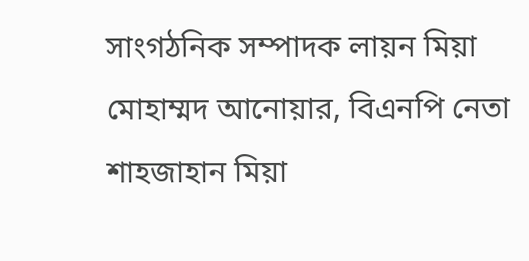সাংগঠনিক সম্পাদক লায়ন মিয়া মোহাম্মদ আনোয়ার, বিএনপি নেতা শাহজাহান মিয়া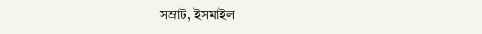সম্রাট, ইসমাইল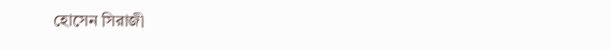হোসেন সিরাজী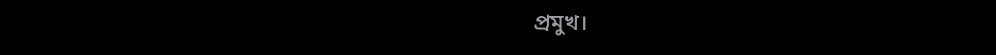প্রমুখ।